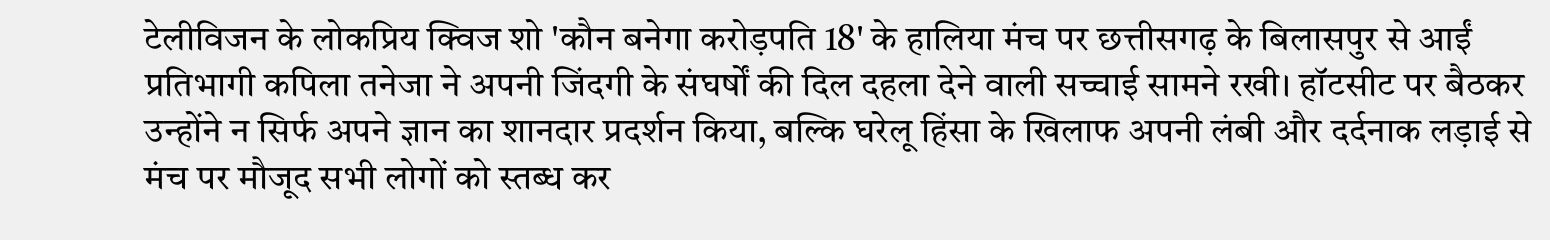टेलीविजन के लोकप्रिय क्विज शो 'कौन बनेगा करोड़पति 18' के हालिया मंच पर छत्तीसगढ़ के बिलासपुर से आईं प्रतिभागी कपिला तनेजा ने अपनी जिंदगी के संघर्षों की दिल दहला देने वाली सच्चाई सामने रखी। हॉटसीट पर बैठकर उन्होंने न सिर्फ अपने ज्ञान का शानदार प्रदर्शन किया, बल्कि घरेलू हिंसा के खिलाफ अपनी लंबी और दर्दनाक लड़ाई से मंच पर मौजूद सभी लोगों को स्तब्ध कर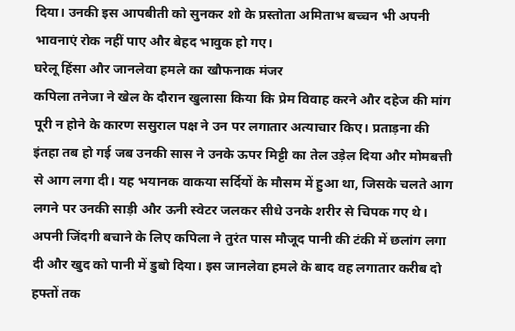दिया। उनकी इस आपबीती को सुनकर शो के प्रस्तोता अमिताभ बच्चन भी अपनी भावनाएं रोक नहीं पाए और बेहद भावुक हो गए।
घरेलू हिंसा और जानलेवा हमले का खौफनाक मंजर
कपिला तनेजा ने खेल के दौरान खुलासा किया कि प्रेम विवाह करने और दहेज की मांग पूरी न होने के कारण ससुराल पक्ष ने उन पर लगातार अत्याचार किए। प्रताड़ना की इंतहा तब हो गई जब उनकी सास ने उनके ऊपर मिट्टी का तेल उड़ेल दिया और मोमबत्ती से आग लगा दी। यह भयानक वाकया सर्दियों के मौसम में हुआ था, जिसके चलते आग लगने पर उनकी साड़ी और ऊनी स्वेटर जलकर सीधे उनके शरीर से चिपक गए थे।
अपनी जिंदगी बचाने के लिए कपिला ने तुरंत पास मौजूद पानी की टंकी में छलांग लगा दी और खुद को पानी में डुबो दिया। इस जानलेवा हमले के बाद वह लगातार करीब दो हफ्तों तक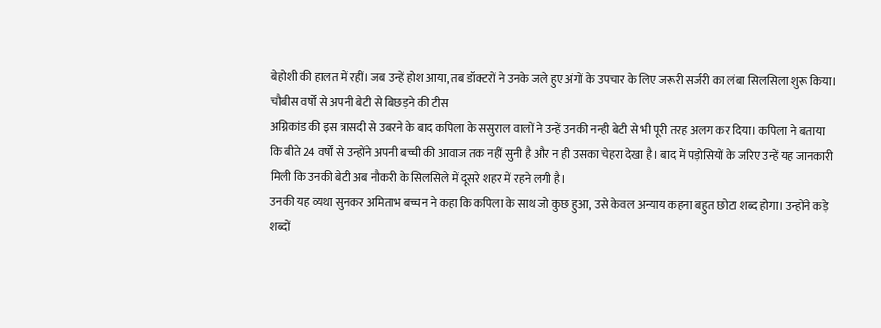बेहोशी की हालत में रहीं। जब उन्हें होश आया, तब डॉक्टरों ने उनके जले हुए अंगों के उपचार के लिए जरूरी सर्जरी का लंबा सिलसिला शुरू किया।
चौबीस वर्षों से अपनी बेटी से बिछड़ने की टीस
अग्निकांड की इस त्रासदी से उबरने के बाद कपिला के ससुराल वालों ने उन्हें उनकी नन्ही बेटी से भी पूरी तरह अलग कर दिया। कपिला ने बताया कि बीते 24 वर्षों से उन्होंने अपनी बच्ची की आवाज तक नहीं सुनी है और न ही उसका चेहरा देखा है। बाद में पड़ोसियों के जरिए उन्हें यह जानकारी मिली कि उनकी बेटी अब नौकरी के सिलसिले में दूसरे शहर में रहने लगी है।
उनकी यह व्यथा सुनकर अमिताभ बच्चन ने कहा कि कपिला के साथ जो कुछ हुआ, उसे केवल अन्याय कहना बहुत छोटा शब्द होगा। उन्होंने कड़े शब्दों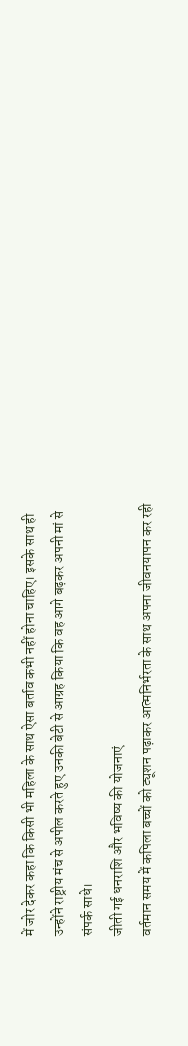में जोर देकर कहा कि किसी भी महिला के साथ ऐसा बर्ताव कभी नहीं होना चाहिए। इसके साथ ही उन्होंने राष्ट्रीय मंच से अपील करते हुए उनकी बेटी से आग्रह किया कि वह आगे बढ़कर अपनी मां से संपर्क साधे।
जीती गई धनराशि और भविष्य की योजनाएं
वर्तमान समय में कपिला बच्चों को ट्यूशन पढ़ाकर आत्मनिर्भरता के साथ अपना जीवनयापन कर रही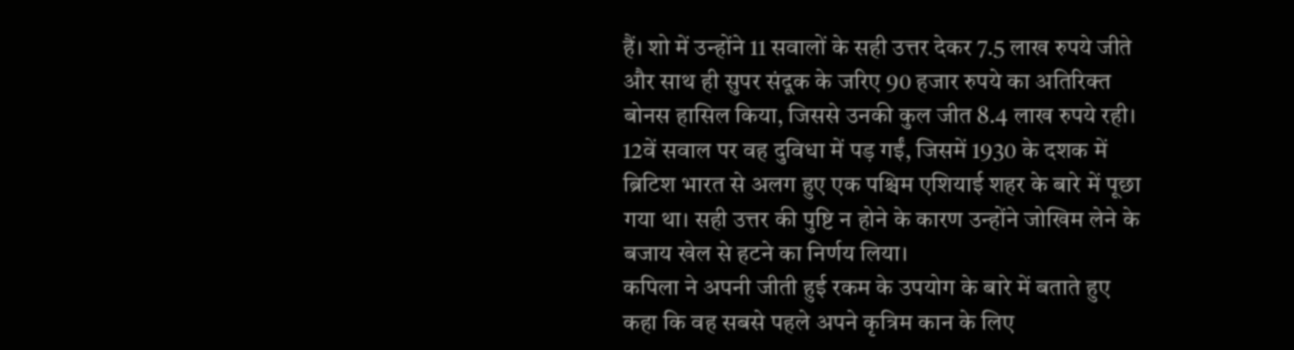हैं। शो में उन्होंने 11 सवालों के सही उत्तर देकर 7.5 लाख रुपये जीते और साथ ही सुपर संदूक के जरिए 90 हजार रुपये का अतिरिक्त बोनस हासिल किया, जिससे उनकी कुल जीत 8.4 लाख रुपये रही। 12वें सवाल पर वह दुविधा में पड़ गईं, जिसमें 1930 के दशक में ब्रिटिश भारत से अलग हुए एक पश्चिम एशियाई शहर के बारे में पूछा गया था। सही उत्तर की पुष्टि न होने के कारण उन्होंने जोखिम लेने के बजाय खेल से हटने का निर्णय लिया।
कपिला ने अपनी जीती हुई रकम के उपयोग के बारे में बताते हुए कहा कि वह सबसे पहले अपने कृत्रिम कान के लिए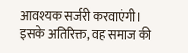आवश्यक सर्जरी करवाएंगी। इसके अतिरिक्त, वह समाज की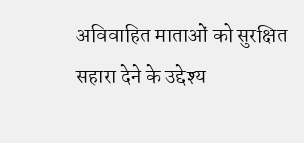अविवाहित माताओं को सुरक्षित सहारा देने के उद्देश्य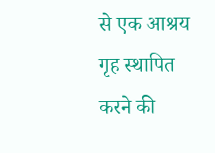से एक आश्रय गृह स्थापित करने की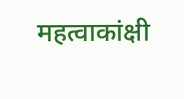महत्वाकांक्षी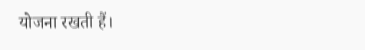योजना रखती हैं।